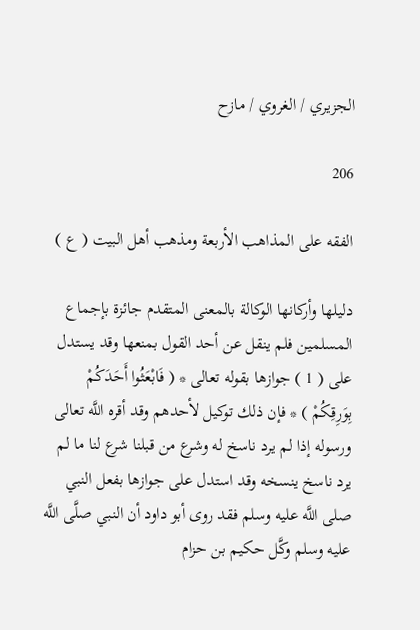الجزيري / الغروي / مازح

206

الفقه على المذاهب الأربعة ومذهب أهل البيت ( ع )

دليلها وأركانها الوكالة بالمعنى المتقدم جائزة بإجماع المسلمين فلم ينقل عن أحد القول بمنعها وقد يستدل على ( 1 ) جوازها بقوله تعالى * ( فَابْعَثُوا أَحَدَكُمْ بِوَرِقِكُمْ ) * فإن ذلك توكيل لأحدهم وقد أقره اللَّه تعالى ورسوله إذا لم يرد ناسخ له وشرع من قبلنا شرع لنا ما لم يرد ناسخ ينسخه وقد استدل على جوازها بفعل النبي صلى اللَّه عليه وسلم فقد روى أبو داود أن النبي صلَّى اللَّه عليه وسلم وكَّل حكيم بن حزام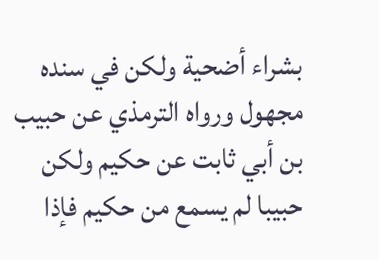بشراء أضحية ولكن في سنده مجهول ورواه الترمذي عن حبيب بن أبي ثابت عن حكيم ولكن حبيبا لم يسمع من حكيم فإذا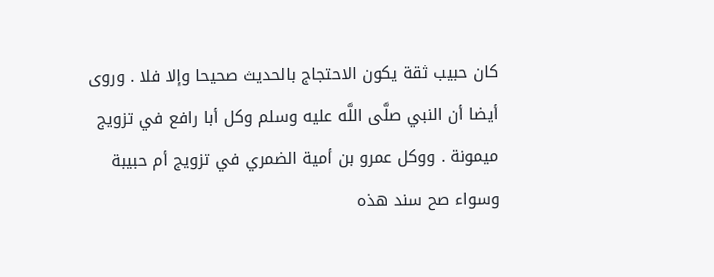كان حبيب ثقة يكون الاحتجاج بالحديث صحيحا وإلا فلا . وروى أيضا أن النبي صلَّى اللَّه عليه وسلم وكل أبا رافع في تزويج ميمونة . ووكل عمرو بن أمية الضمري في تزويج أم حبيبة وسواء صح سند هذه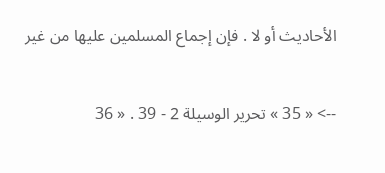الأحاديث أو لا . فإن إجماع المسلمين عليها من غير

--> « 35 » تحرير الوسيلة 2 - 39 . « 36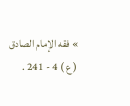» فقه الإمام الصادق ( ع ) 4 - 241 .